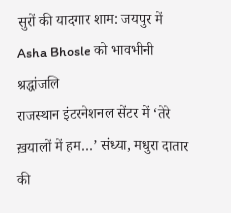सुरों की यादगार शाम: जयपुर में Asha Bhosle को भावभीनी श्रद्धांजलि
राजस्थान इंटरनेशनल सेंटर में ‘तेरे ख़यालों में हम…’ संध्या, मधुरा दातार की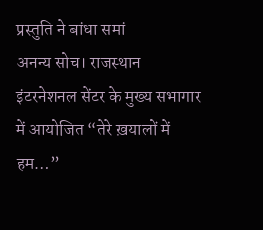प्रस्तुति ने बांधा समां
अनन्य सोच। राजस्थान इंटरनेशनल सेंटर के मुख्य सभागार में आयोजित “तेरे ख़यालों में हम…”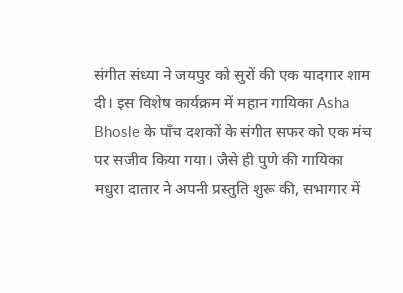संगीत संध्या ने जयपुर को सुरों की एक यादगार शाम दी। इस विशेष कार्यक्रम में महान गायिका Asha Bhosle के पाँच दशकों के संगीत सफर को एक मंच पर सजीव किया गया। जैसे ही पुणे की गायिका मधुरा दातार ने अपनी प्रस्तुति शुरू की, सभागार में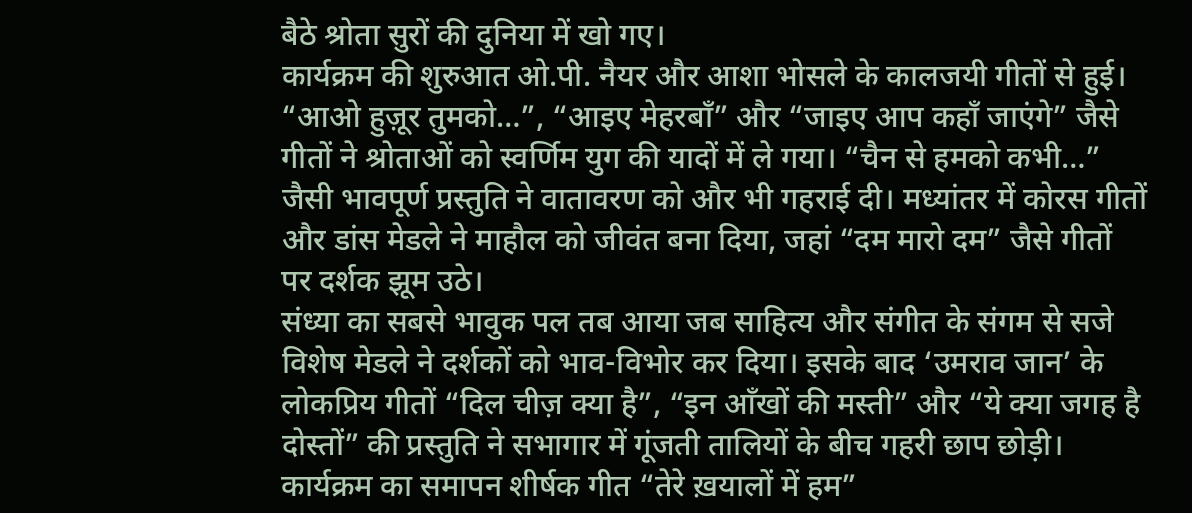बैठे श्रोता सुरों की दुनिया में खो गए।
कार्यक्रम की शुरुआत ओ.पी. नैयर और आशा भोसले के कालजयी गीतों से हुई। “आओ हुज़ूर तुमको…”, “आइए मेहरबाँ” और “जाइए आप कहाँ जाएंगे” जैसे गीतों ने श्रोताओं को स्वर्णिम युग की यादों में ले गया। “चैन से हमको कभी…” जैसी भावपूर्ण प्रस्तुति ने वातावरण को और भी गहराई दी। मध्यांतर में कोरस गीतों और डांस मेडले ने माहौल को जीवंत बना दिया, जहां “दम मारो दम” जैसे गीतों पर दर्शक झूम उठे।
संध्या का सबसे भावुक पल तब आया जब साहित्य और संगीत के संगम से सजे विशेष मेडले ने दर्शकों को भाव-विभोर कर दिया। इसके बाद ‘उमराव जान’ के लोकप्रिय गीतों “दिल चीज़ क्या है”, “इन आँखों की मस्ती” और “ये क्या जगह है दोस्तों” की प्रस्तुति ने सभागार में गूंजती तालियों के बीच गहरी छाप छोड़ी।
कार्यक्रम का समापन शीर्षक गीत “तेरे ख़यालों में हम”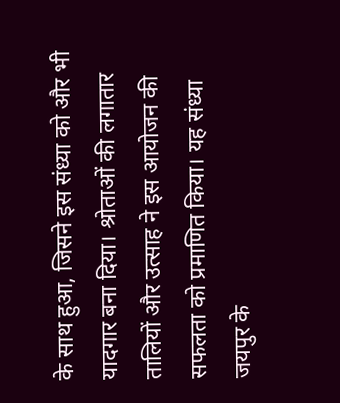के साथ हुआ, जिसने इस संध्या को और भी यादगार बना दिया। श्रोताओं की लगातार तालियों और उत्साह ने इस आयोजन की सफलता को प्रमाणित किया। यह संध्या जयपुर के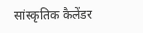सांस्कृतिक कैलेंडर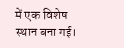में एक विशेष स्थान बना गई।